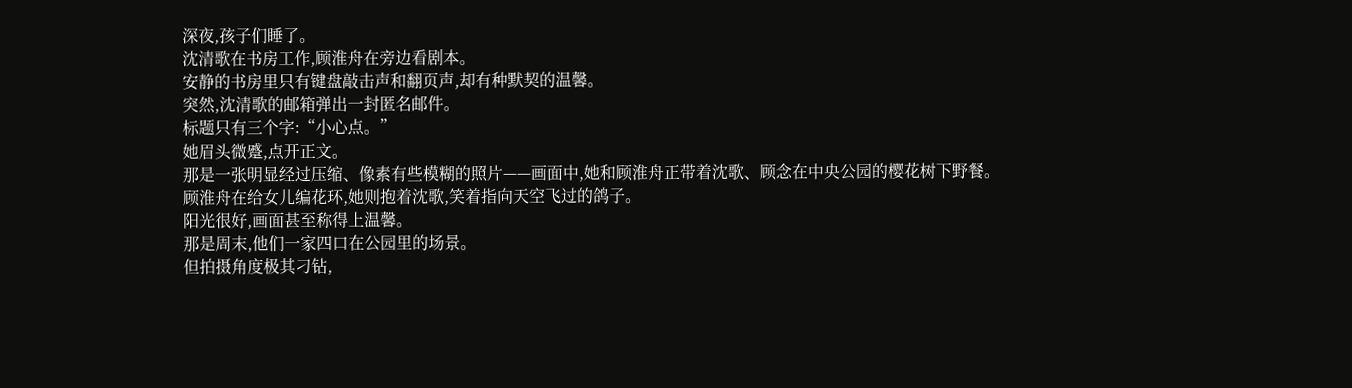深夜,孩子们睡了。
沈清歌在书房工作,顾淮舟在旁边看剧本。
安静的书房里只有键盘敲击声和翻页声,却有种默契的温馨。
突然,沈清歌的邮箱弹出一封匿名邮件。
标题只有三个字:“小心点。”
她眉头微蹙,点开正文。
那是一张明显经过压缩、像素有些模糊的照片——画面中,她和顾淮舟正带着沈歌、顾念在中央公园的樱花树下野餐。
顾淮舟在给女儿编花环,她则抱着沈歌,笑着指向天空飞过的鸽子。
阳光很好,画面甚至称得上温馨。
那是周末,他们一家四口在公园里的场景。
但拍摄角度极其刁钻,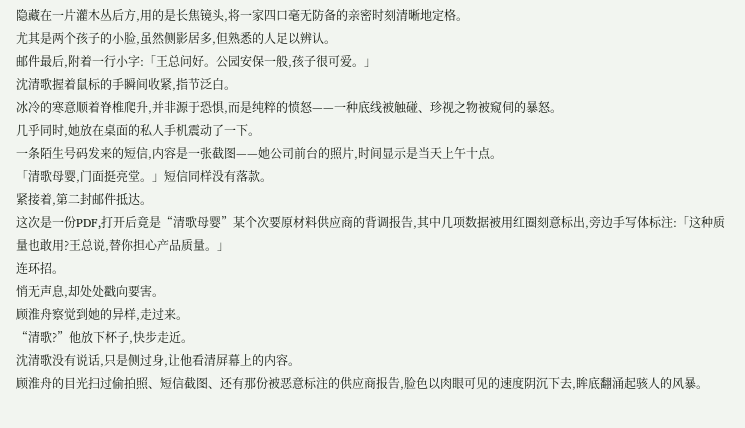隐藏在一片灌木丛后方,用的是长焦镜头,将一家四口毫无防备的亲密时刻清晰地定格。
尤其是两个孩子的小脸,虽然侧影居多,但熟悉的人足以辨认。
邮件最后,附着一行小字:「王总问好。公园安保一般,孩子很可爱。」
沈清歌握着鼠标的手瞬间收紧,指节泛白。
冰冷的寒意顺着脊椎爬升,并非源于恐惧,而是纯粹的愤怒——一种底线被触碰、珍视之物被窥伺的暴怒。
几乎同时,她放在桌面的私人手机震动了一下。
一条陌生号码发来的短信,内容是一张截图——她公司前台的照片,时间显示是当天上午十点。
「清歌母婴,门面挺亮堂。」短信同样没有落款。
紧接着,第二封邮件抵达。
这次是一份PDF,打开后竟是“清歌母婴”某个次要原材料供应商的背调报告,其中几项数据被用红圈刻意标出,旁边手写体标注:「这种质量也敢用?王总说,替你担心产品质量。」
连环招。
悄无声息,却处处戳向要害。
顾淮舟察觉到她的异样,走过来。
“清歌?”他放下杯子,快步走近。
沈清歌没有说话,只是侧过身,让他看清屏幕上的内容。
顾淮舟的目光扫过偷拍照、短信截图、还有那份被恶意标注的供应商报告,脸色以肉眼可见的速度阴沉下去,眸底翻涌起骇人的风暴。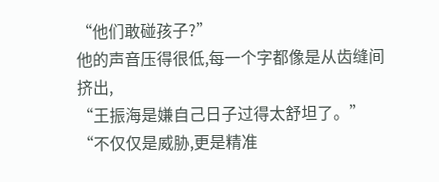“他们敢碰孩子?”
他的声音压得很低,每一个字都像是从齿缝间挤出,
“王振海是嫌自己日子过得太舒坦了。”
“不仅仅是威胁,更是精准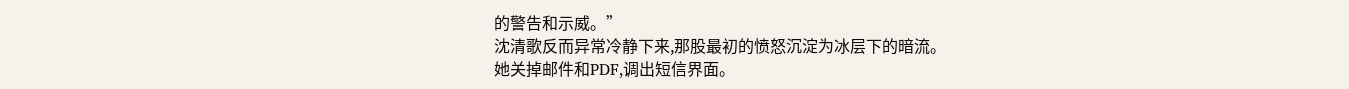的警告和示威。”
沈清歌反而异常冷静下来,那股最初的愤怒沉淀为冰层下的暗流。
她关掉邮件和PDF,调出短信界面。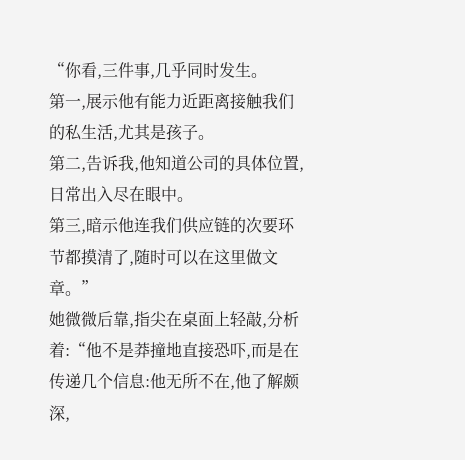“你看,三件事,几乎同时发生。
第一,展示他有能力近距离接触我们的私生活,尤其是孩子。
第二,告诉我,他知道公司的具体位置,日常出入尽在眼中。
第三,暗示他连我们供应链的次要环节都摸清了,随时可以在这里做文章。”
她微微后靠,指尖在桌面上轻敲,分析着:“他不是莽撞地直接恐吓,而是在传递几个信息:他无所不在,他了解颇深,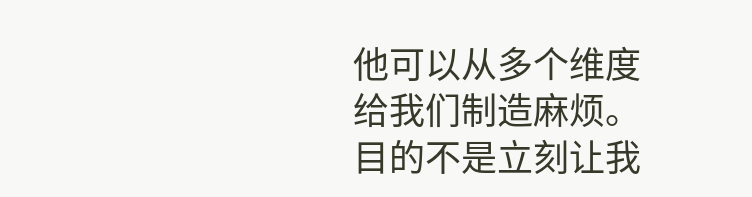他可以从多个维度给我们制造麻烦。
目的不是立刻让我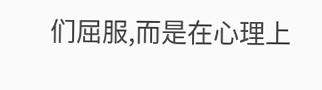们屈服,而是在心理上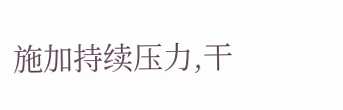施加持续压力,干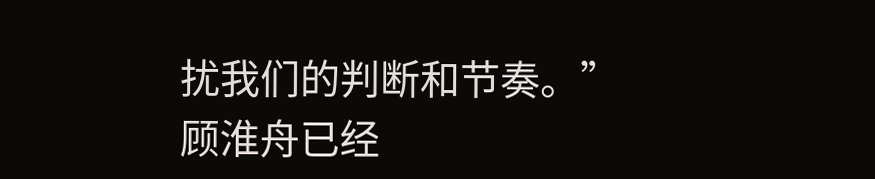扰我们的判断和节奏。”
顾淮舟已经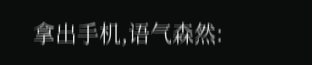拿出手机,语气森然: